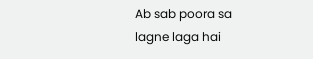Ab sab poora sa lagne laga hai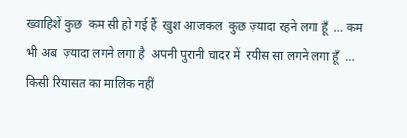ख्वाहिशें कुछ  कम सी हो गई हैं  खुश आजकल  कुछ ज़्यादा रहने लगा हूँ  … कम भी अब  ज़्यादा लगने लगा है  अपनी पुरानी चादर में  रयीस सा लगने लगा हूँ  … किसी रियासत का मालिक नहीं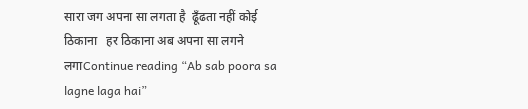सारा जग अपना सा लगता है  ढूँढता नहीं कोई ठिकाना   हर ठिकाना अब अपना सा लगने लगाContinue reading “Ab sab poora sa lagne laga hai”